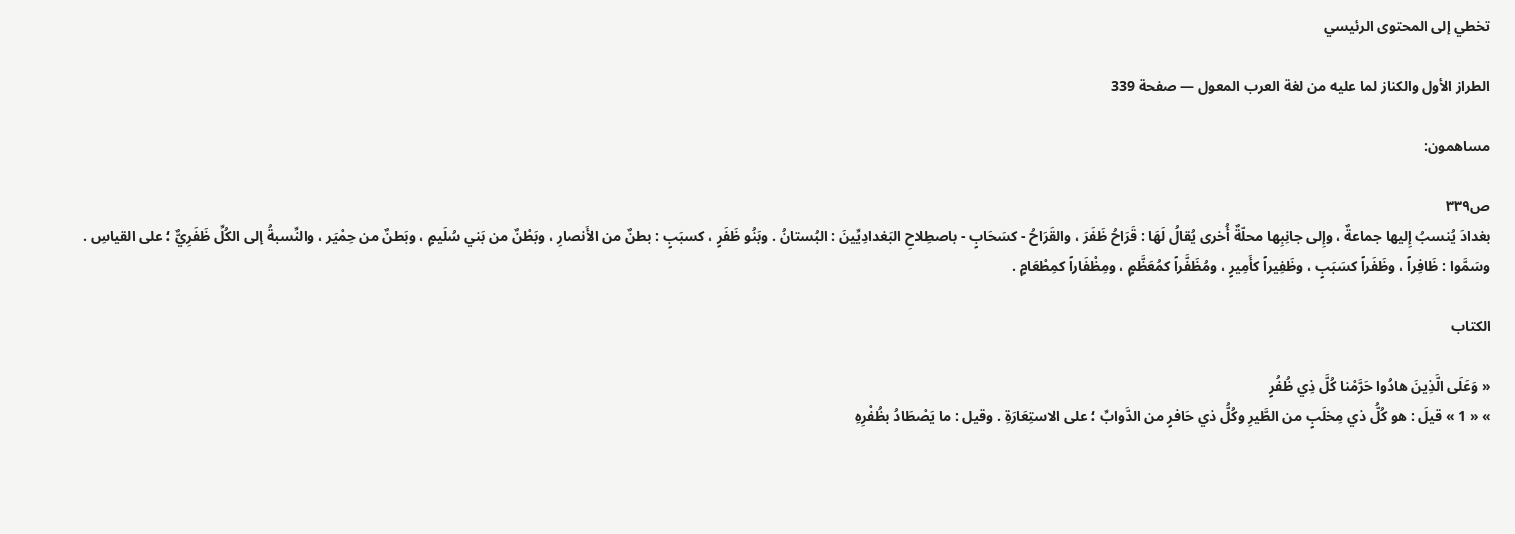تخطي إلى المحتوى الرئيسي

الطراز الأول والكناز لما عليه من لغة العرب المعول — صفحة 339

مساهمون:

ص٣٣٩
بغدادَ يُنسبُ إِليها جماعةٌ ، وإِلى جانِبِها محلّةٌ أُخرى يُقالُ لَهَا : قَرَاحُ ظَفَرَ ، والقَرَاحُ - كسَحَابٍ - باصطِلاحِ البَغدادِيِّينَ : البُستانُ . وبَنُو ظَفَرٍ ، كسبَبٍ : بطنٌ من الأَنصارِ ، وبَطْنٌ من بَني سُلَيمٍ ، وبَطنٌ من حِمْيَر ، والنِّسبةُ إلى الكُلِّ ظَفَرِيٌّ ؛ على القياسِ . وسَمَّوا : ظَافِراً ، وظَفَراً كسَبَبٍ ، وظَفِيراً كأَمِيرٍ ، ومُظَفَّراً كمُعَظَّمٍ ، ومِظْفَاراً كمِطْعَامٍ .

الكتاب

« وَعَلَى الَّذِينَ هادُوا حَرَّمْنا كُلَّ ذِي ظُفُرٍ
» « 1 » قيلَ : هو كُلُّ ذي مِخلَبٍ من الطَّيرِ وكُلُّ ذي حَافرٍ من الدَّوابِّ ؛ على الاستِعَارَةِ . وقيل : ما يَصْطَادُ بظُفْرِهِ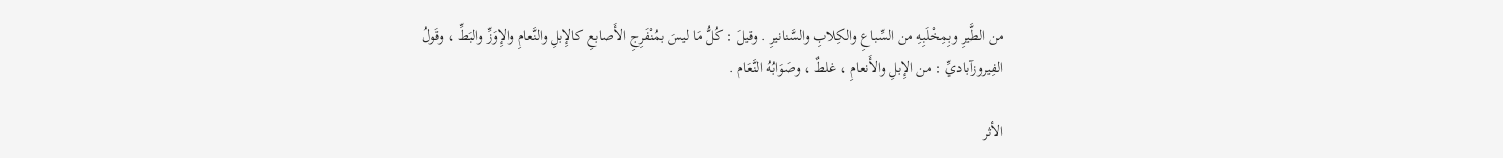من الطَّيرِ وبِمِخْلَبِهِ من السِّباعِ والكِلابِ والسَّنانيرِ . وقيلَ : كُلُّ مَا ليسَ بمُنْفَرِجِ الأَصابعِ كالإِبلِ والنَّعامِ والإِوَزِّ والبَطِّ ، وقَولُ الفِيروزآباديِّ : من الإِبلِ والأَنعامِ ، غلطٌ ، وصَوَابُهُ النَّعَام .

الأثر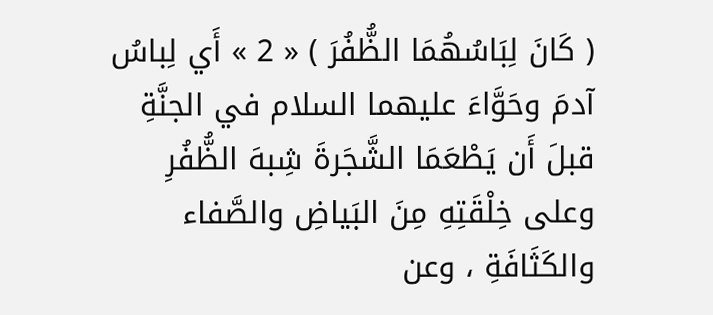( كَانَ لِبَاسُهُمَا الظُّفُرَ ) « 2 » أَي لِباسُ آدمَ وحَوَّاءَ عليهما السلام في الجنَّةِ قبلَ أَن يَطْعَمَا الشَّجَرةَ شِبهَ الظُّفُرِ وعلى خِلْقَتِهِ مِنَ البَياضِ والصَّفاء والكَثَافَةِ ، وعن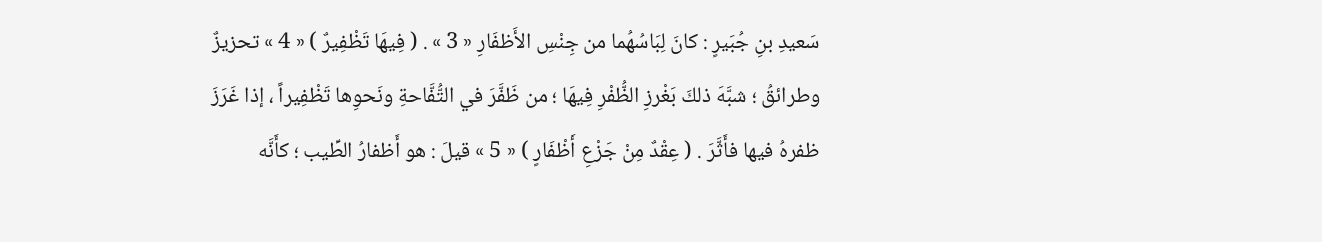سَعيدِ بنِ جُبَيرٍ : كانَ لِبَاسُهُما من جِنْسِ الأَظفَارِ « 3 » . ( فِيهَا تَظْفِيرٌ ) « 4 » تحزيزٌ وطرائقُ ؛ شبَّهَ ذلكَ بَغْرزِ الظُّفْرِ فِيهَا ؛ من ظَفَّرَ في التُّفَّاحةِ ونَحوِها تَظْفِيراً ، إذا غَرَزَ ظفرهُ فيها فأَثَّرَ . ( عِقْدٌ مِنْ جَزْعِ أَظْفَارٍ ) « 5 » قيلَ : هو أَظفارُ الطِّيب ؛ كأَنَّه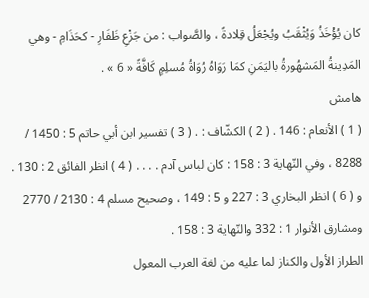كان يُؤْخَذُ وَيُثْقَبُ ويُجْعَلُ قِلادةً ، والصَّواب : من جَزْعِ ظَفَارِ - كحَذَامِ - وهي المَدِينةُ المَشهُورةُ باليَمَنِ كمَا رَوَاهُ رُوَاةُ مُسلِمٍ كَافَّةً « 6 » .
هامش
( 1 ) الأنعام : 146 . ( 2 ) الكشّاف : . ( 3 ) تفسير ابن أبي حاتم 5 : 1450 / 8288 ، وفي النّهاية 3 : 158 : كان لباس آدم . . . . ( 4 ) انظر الفائق 2 : 130 . و ( 6 ) انظر البخاري 3 : 227 و 5 : 149 ، وصحيح مسلم 4 : 2130 / 2770 ومشارق الأنوار 1 : 332 والنّهاية 3 : 158 .
الطراز الأول والكناز لما عليه من لغة العرب المعول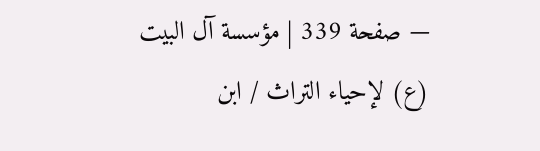— صفحة 339 | مؤسسة آل البيت (ع) لإحياء التراث / ابن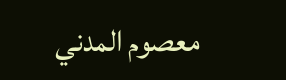معصوم المدني